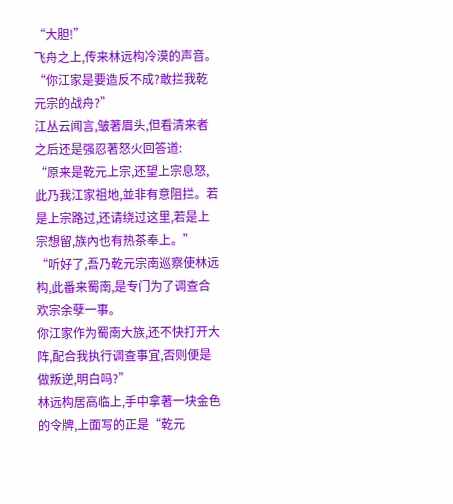“大胆!”
飞舟之上,传来林远构冷漠的声音。
“你江家是要造反不成?敢拦我乾元宗的战舟?”
江丛云闻言,皱著眉头,但看清来者之后还是强忍著怒火回答道:
“原来是乾元上宗,还望上宗息怒,此乃我江家祖地,並非有意阻拦。若是上宗路过,还请绕过这里,若是上宗想留,族內也有热茶奉上。”
“听好了,吾乃乾元宗南巡察使林远构,此番来蜀南,是专门为了调查合欢宗余孽一事。
你江家作为蜀南大族,还不快打开大阵,配合我执行调查事宜,否则便是做叛逆,明白吗?”
林远构居高临上,手中拿著一块金色的令牌,上面写的正是“乾元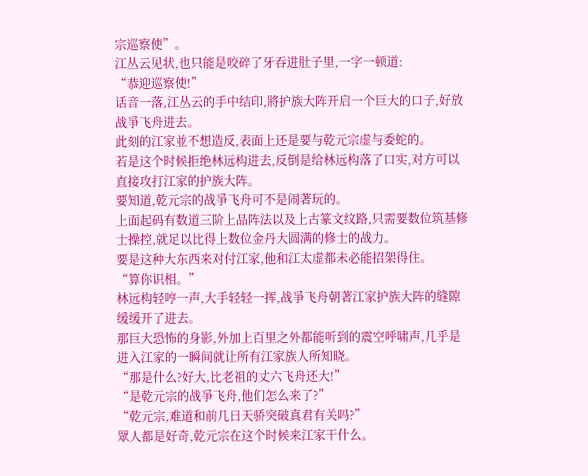宗巡察使”。
江丛云见状,也只能是咬碎了牙吞进肚子里,一字一顿道:
“恭迎巡察使!”
话音一落,江丛云的手中结印,將护族大阵开启一个巨大的口子,好放战爭飞舟进去。
此刻的江家並不想造反,表面上还是要与乾元宗虚与委蛇的。
若是这个时候拒绝林远构进去,反倒是给林远构落了口实,对方可以直接攻打江家的护族大阵。
要知道,乾元宗的战爭飞舟可不是闹著玩的。
上面起码有数道三阶上品阵法以及上古篆文纹路,只需要数位筑基修士操控,就足以比得上数位金丹大圆满的修士的战力。
要是这种大东西来对付江家,他和江太虚都未必能招架得住。
“算你识相。”
林远构轻哼一声,大手轻轻一挥,战爭飞舟朝著江家护族大阵的缝隙缓缓开了进去。
那巨大恐怖的身影,外加上百里之外都能听到的震空呼啸声,几乎是进入江家的一瞬间就让所有江家族人所知晓。
“那是什么?好大,比老祖的丈六飞舟还大!”
“是乾元宗的战爭飞舟,他们怎么来了?”
“乾元宗,难道和前几日天骄突破真君有关吗?”
眾人都是好奇,乾元宗在这个时候来江家干什么。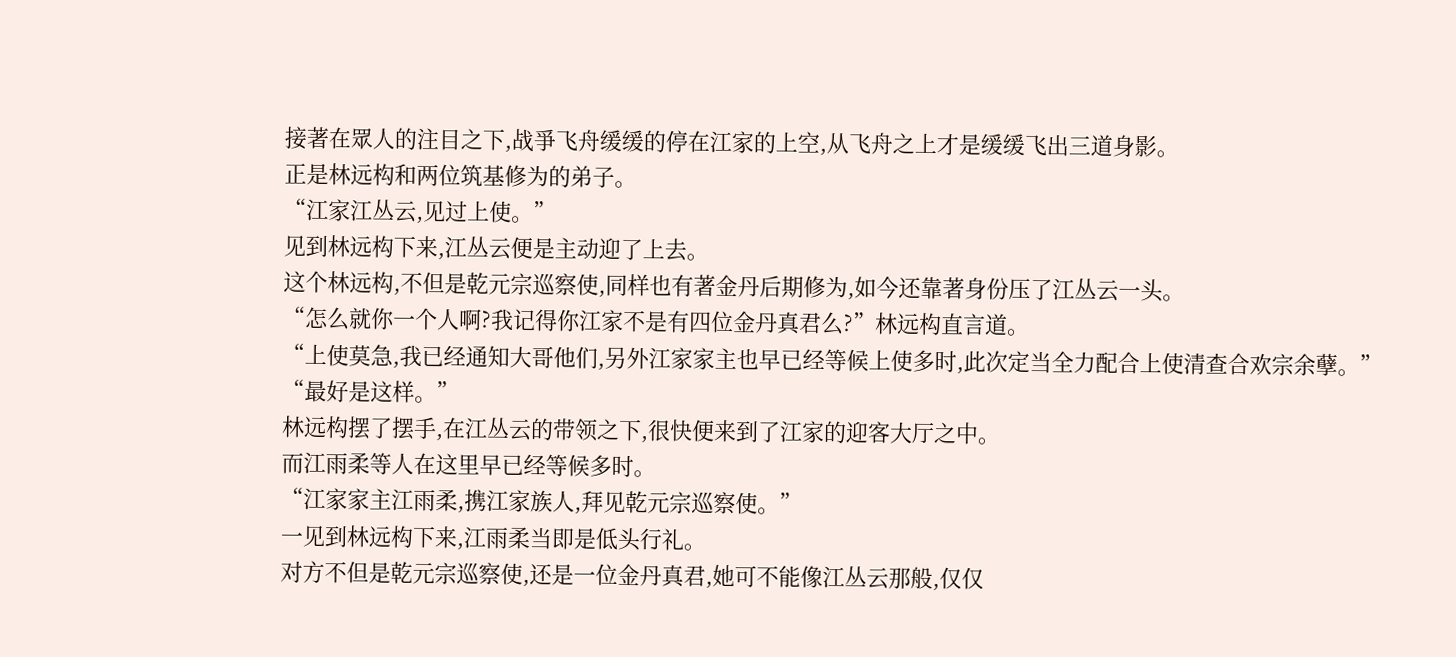接著在眾人的注目之下,战爭飞舟缓缓的停在江家的上空,从飞舟之上才是缓缓飞出三道身影。
正是林远构和两位筑基修为的弟子。
“江家江丛云,见过上使。”
见到林远构下来,江丛云便是主动迎了上去。
这个林远构,不但是乾元宗巡察使,同样也有著金丹后期修为,如今还靠著身份压了江丛云一头。
“怎么就你一个人啊?我记得你江家不是有四位金丹真君么?”林远构直言道。
“上使莫急,我已经通知大哥他们,另外江家家主也早已经等候上使多时,此次定当全力配合上使清查合欢宗余孽。”
“最好是这样。”
林远构摆了摆手,在江丛云的带领之下,很快便来到了江家的迎客大厅之中。
而江雨柔等人在这里早已经等候多时。
“江家家主江雨柔,携江家族人,拜见乾元宗巡察使。”
一见到林远构下来,江雨柔当即是低头行礼。
对方不但是乾元宗巡察使,还是一位金丹真君,她可不能像江丛云那般,仅仅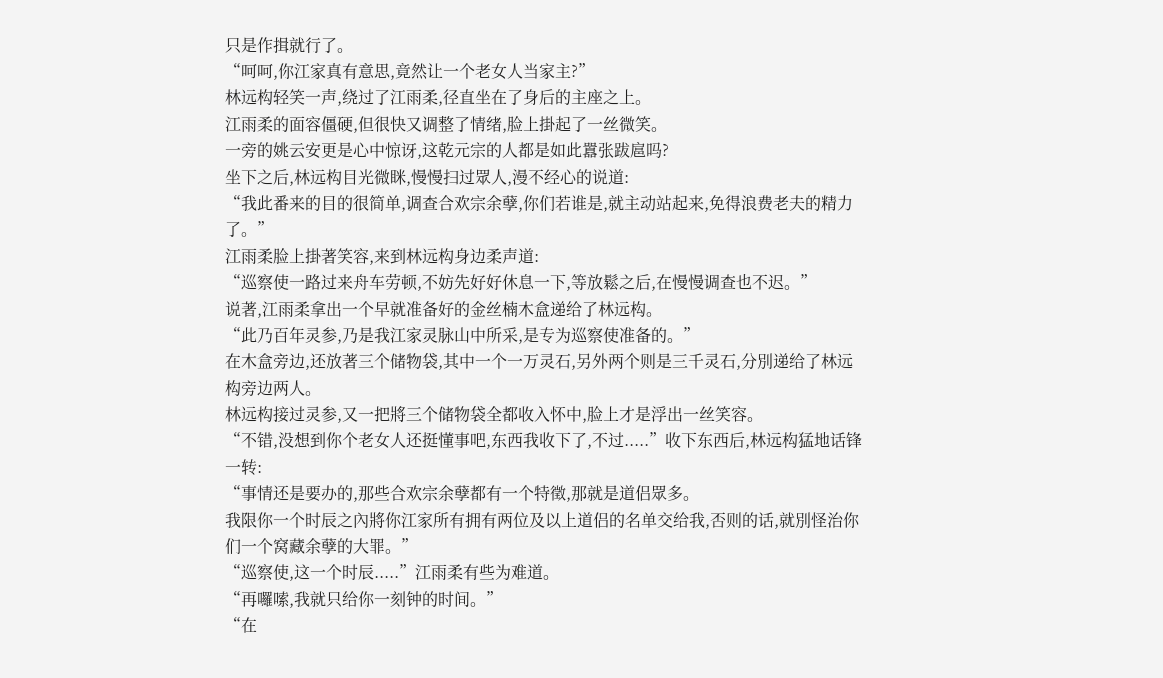只是作揖就行了。
“呵呵,你江家真有意思,竟然让一个老女人当家主?”
林远构轻笑一声,绕过了江雨柔,径直坐在了身后的主座之上。
江雨柔的面容僵硬,但很快又调整了情绪,脸上掛起了一丝微笑。
一旁的姚云安更是心中惊讶,这乾元宗的人都是如此囂张跋扈吗?
坐下之后,林远构目光微眯,慢慢扫过眾人,漫不经心的说道:
“我此番来的目的很简单,调查合欢宗余孽,你们若谁是,就主动站起来,免得浪费老夫的精力了。”
江雨柔脸上掛著笑容,来到林远构身边柔声道:
“巡察使一路过来舟车劳顿,不妨先好好休息一下,等放鬆之后,在慢慢调查也不迟。”
说著,江雨柔拿出一个早就准备好的金丝楠木盒递给了林远构。
“此乃百年灵参,乃是我江家灵脉山中所采,是专为巡察使准备的。”
在木盒旁边,还放著三个储物袋,其中一个一万灵石,另外两个则是三千灵石,分別递给了林远构旁边两人。
林远构接过灵参,又一把將三个储物袋全都收入怀中,脸上才是浮出一丝笑容。
“不错,没想到你个老女人还挺懂事吧,东西我收下了,不过.....”收下东西后,林远构猛地话锋一转:
“事情还是要办的,那些合欢宗余孽都有一个特徵,那就是道侣眾多。
我限你一个时辰之內將你江家所有拥有两位及以上道侣的名单交给我,否则的话,就別怪治你们一个窝藏余孽的大罪。”
“巡察使,这一个时辰.....”江雨柔有些为难道。
“再囉嗦,我就只给你一刻钟的时间。”
“在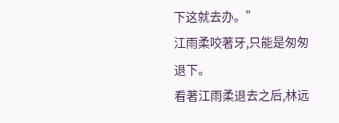下这就去办。”
江雨柔咬著牙,只能是匆匆退下。
看著江雨柔退去之后,林远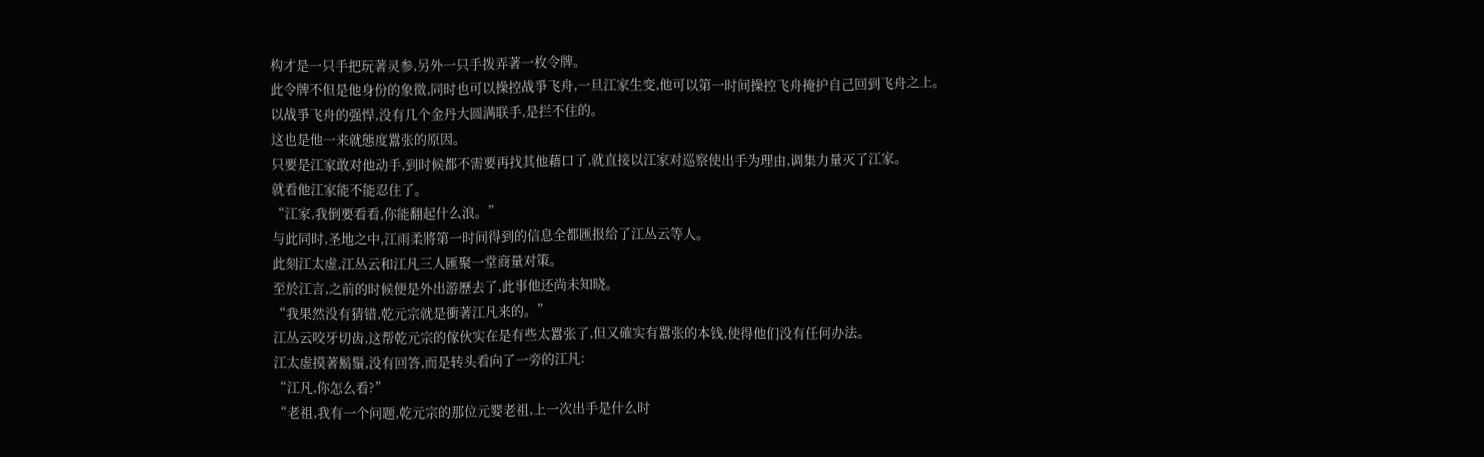构才是一只手把玩著灵参,另外一只手拨弄著一枚令牌。
此令牌不但是他身份的象徵,同时也可以操控战爭飞舟,一旦江家生变,他可以第一时间操控飞舟掩护自己回到飞舟之上。
以战爭飞舟的强悍,没有几个金丹大圆满联手,是拦不住的。
这也是他一来就態度囂张的原因。
只要是江家敢对他动手,到时候都不需要再找其他藉口了,就直接以江家对巡察使出手为理由,调集力量灭了江家。
就看他江家能不能忍住了。
“江家,我倒要看看,你能翻起什么浪。”
与此同时,圣地之中,江雨柔將第一时间得到的信息全都匯报给了江丛云等人。
此刻江太虚,江丛云和江凡三人匯聚一堂商量对策。
至於江言,之前的时候便是外出游歷去了,此事他还尚未知晓。
“我果然没有猜错,乾元宗就是衝著江凡来的。”
江丛云咬牙切齿,这帮乾元宗的傢伙实在是有些太囂张了,但又確实有囂张的本钱,使得他们没有任何办法。
江太虚摸著鬍鬚,没有回答,而是转头看向了一旁的江凡:
“江凡,你怎么看?”
“老祖,我有一个问题,乾元宗的那位元婴老祖,上一次出手是什么时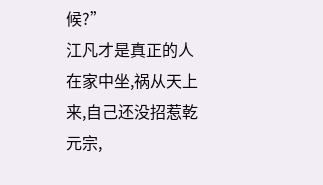候?”
江凡才是真正的人在家中坐,祸从天上来,自己还没招惹乾元宗,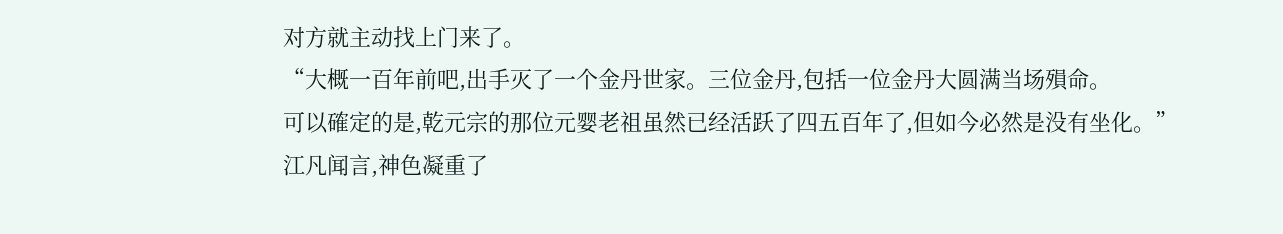对方就主动找上门来了。
“大概一百年前吧,出手灭了一个金丹世家。三位金丹,包括一位金丹大圆满当场殞命。
可以確定的是,乾元宗的那位元婴老祖虽然已经活跃了四五百年了,但如今必然是没有坐化。”
江凡闻言,神色凝重了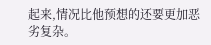起来,情况比他预想的还要更加恶劣复杂。